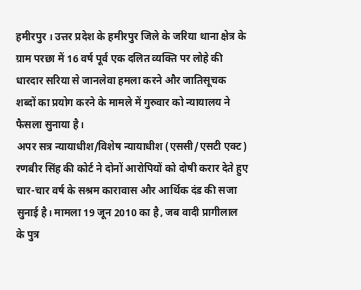हमीरपुर । उत्तर प्रदेश के हमीरपुर जिले के जरिया थाना क्षेत्र के ग्राम परछा में 16 वर्ष पूर्व एक दलित व्यक्ति पर लोहे की धारदार सरिया से जानलेवा हमला करने और जातिसूचक शब्दों का प्रयोग करने के मामले में गुरुवार को न्यायालय ने फैसला सुनाया है।
अपर सत्र न्यायाधीश/विशेष न्यायाधीश (एससी/एसटी एक्ट) रणबीर सिंह की कोर्ट ने दोनों आरोपियों को दोषी करार देते हुए चार-चार वर्ष के सश्रम कारावास और आर्थिक दंड की सजा सुनाई है। मामला 19 जून 2010 का है, जब वादी प्रागीलाल के पुत्र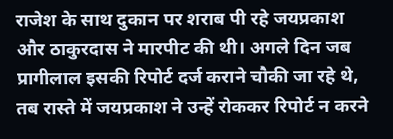राजेश के साथ दुकान पर शराब पी रहे जयप्रकाश और ठाकुरदास ने मारपीट की थी। अगले दिन जब प्रागीलाल इसकी रिपोर्ट दर्ज कराने चौकी जा रहे थे, तब रास्ते में जयप्रकाश ने उन्हें रोककर रिपोर्ट न करने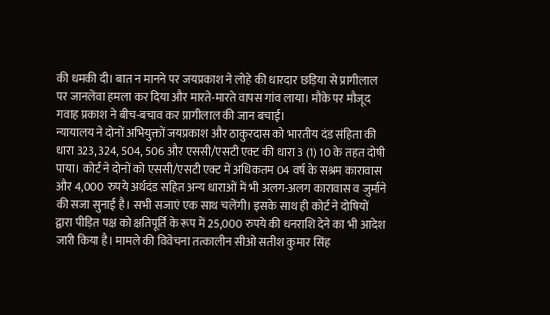की धमकी दी। बात न मानने पर जयप्रकाश ने लोहे की धारदार छड़िया से प्रागीलाल पर जानलेवा हमला कर दिया और मारते-मारते वापस गांव लाया। मौके पर मौजूद गवाह प्रकाश ने बीच-बचाव कर प्रागीलाल की जान बचाई।
न्यायालय ने दोनों अभियुक्तों जयप्रकाश और ठाकुरदास को भारतीय दंड संहिता की धारा 323, 324, 504, 506 और एससी/एसटी एक्ट की धारा 3 (1) 10 के तहत दोषी पाया। कोर्ट ने दोनों को एससी/एसटी एक्ट में अधिकतम 04 वर्ष के सश्रम कारावास और 4,000 रुपये अर्थदंड सहित अन्य धाराओं में भी अलग-अलग कारावास व जुर्माने की सजा सुनाई है। सभी सजाएं एक साथ चलेंगी। इसके साथ ही कोर्ट ने दोषियों द्वारा पीड़ित पक्ष को क्षतिपूर्ति के रूप में 25,000 रुपये की धनराशि देने का भी आदेश जारी किया है। मामले की विवेचना तत्कालीन सीओ सतीश कुमार सिंह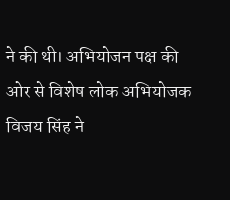ने की थी। अभियोजन पक्ष की ओर से विशेष लोक अभियोजक विजय सिंह ने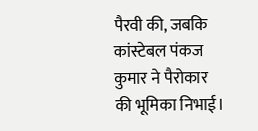पैरवी की, जबकि कांस्टेबल पंकज कुमार ने पैरोकार की भूमिका निभाई।